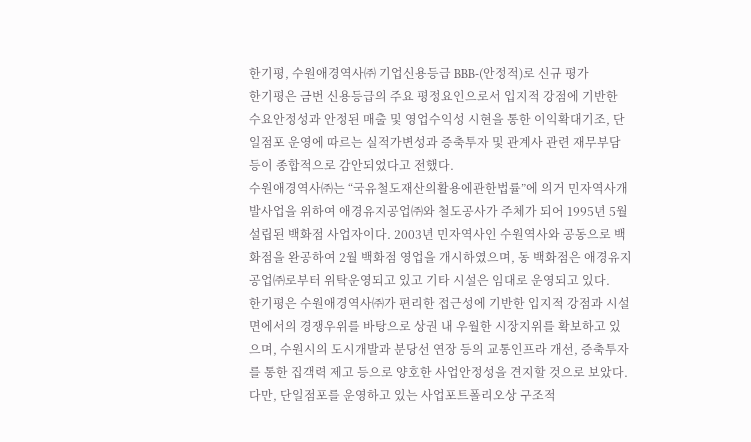한기평, 수원애경역사㈜ 기업신용등급 BBB-(안정적)로 신규 평가
한기평은 금번 신용등급의 주요 평정요인으로서 입지적 강점에 기반한 수요안정성과 안정된 매출 및 영업수익성 시현을 통한 이익확대기조, 단일점포 운영에 따르는 실적가변성과 증축투자 및 관계사 관련 재무부담 등이 종합적으로 감안되었다고 전했다.
수원애경역사㈜는 “국유철도재산의활용에관한법률”에 의거 민자역사개발사업을 위하여 애경유지공업㈜와 철도공사가 주체가 되어 1995년 5월 설립된 백화점 사업자이다. 2003년 민자역사인 수원역사와 공동으로 백화점을 완공하여 2월 백화점 영업을 개시하였으며, 동 백화점은 애경유지공업㈜로부터 위탁운영되고 있고 기타 시설은 임대로 운영되고 있다.
한기평은 수원애경역사㈜가 편리한 접근성에 기반한 입지적 강점과 시설면에서의 경쟁우위를 바탕으로 상권 내 우월한 시장지위를 확보하고 있으며, 수원시의 도시개발과 분당선 연장 등의 교통인프라 개선, 증축투자를 통한 집객력 제고 등으로 양호한 사업안정성을 견지할 것으로 보았다. 다만, 단일점포를 운영하고 있는 사업포트폴리오상 구조적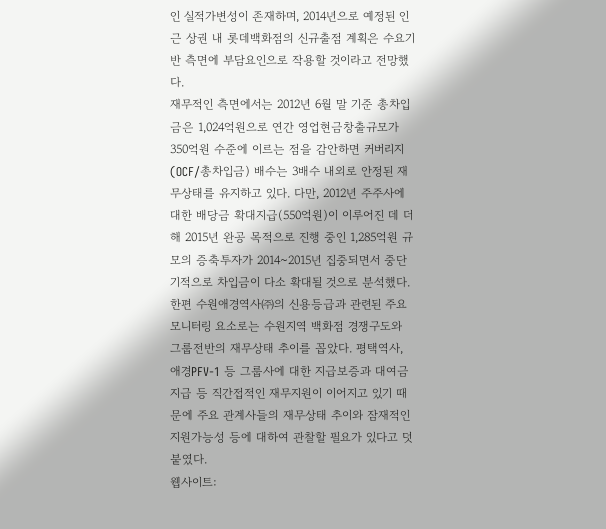인 실적가변성이 존재하며, 2014년으로 예정된 인근 상권 내 롯데백화점의 신규출점 계획은 수요기반 측면에 부담요인으로 작용할 것이라고 전망했다.
재무적인 측면에서는 2012년 6월 말 기준 총차입금은 1,024억원으로 연간 영업현금창출규모가 350억원 수준에 이르는 점을 감안하면 커버리지(OCF/총차입금) 배수는 3배수 내외로 안정된 재무상태를 유지하고 있다. 다만, 2012년 주주사에 대한 배당금 확대지급(550억원)이 이루어진 데 더해 2015년 완공 목적으로 진행 중인 1,285억원 규모의 증축투자가 2014~2015년 집중되면서 중단기적으로 차입금이 다소 확대될 것으로 분석했다.
한편 수원애경역사㈜의 신용등급과 관련된 주요 모니터링 요소로는 수원지역 백화점 경쟁구도와 그룹전반의 재무상태 추이를 꼽았다. 평택역사, 애경PFV-1 등 그룹사에 대한 지급보증과 대여금 지급 등 직간접적인 재무지원이 이어지고 있기 때문에 주요 관계사들의 재무상태 추이와 잠재적인 지원가능성 등에 대하여 관찰할 필요가 있다고 덧붙였다.
웹사이트: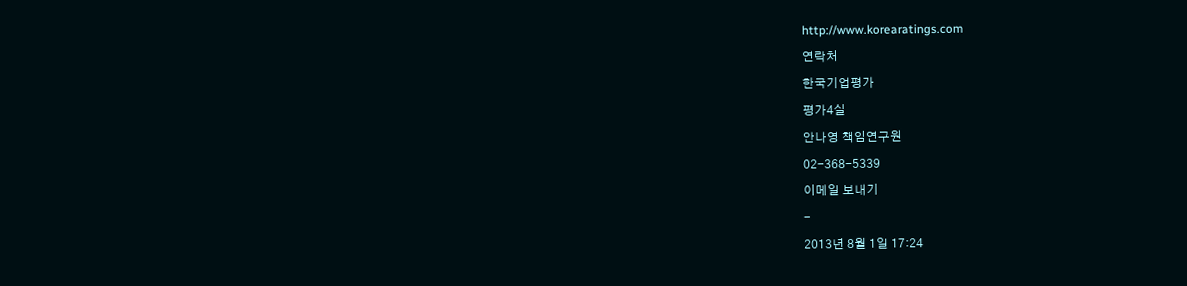http://www.korearatings.com
연락처
한국기업평가
평가4실
안나영 책임연구원
02-368-5339
이메일 보내기
-
2013년 8월 1일 17:24